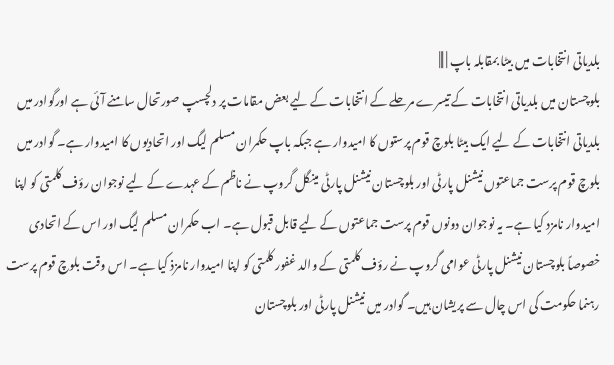بلدیاتی انتخابات میں بیٹا بمقابلہ باپ | |||
بلوچستان میں بلدیاتی انتخابات کے تیسرے مرحلے کے انتخابات کے لیے بعض مقامات پر دلچسپ صورتحال سامنے آئی ہے اورگوادر میں بلدیاتی انتخابات کے لیے ایک بیٹا بلوچ قوم پرستوں کا امیدوار ہے جبکہ باپ حکمران مسلم لیگ اور اتحادیوں کا امیدوار ہے۔ گوادر میں بلوچ قوم پرست جماعتوں نیشنل پارٹی اور بلوچستان نیشنل پارٹی مینگل گروپ نے ناظم کے عہدے کے لیے نوجوان رؤف کلمتی کو اپنا امیدوار نامزد کیا ہے۔ یہ نوجوان دونوں قوم پرست جماعتوں کے لیے قابل قبول ہے۔ اب حکمران مسلم لیگ اور اس کے اتحادی خصوصاً بلوچستان نیشنل پارٹی عوامی گروپ نے رؤف کلمتی کے والد غفور کلمتی کو اپنا امیدوار نامزذ کیا ہے۔ اس وقت بلوچ قوم پرست رہنما حکومت کی اس چال سے پریشان ہیں۔ گوادر میں نیشنل پارٹی اور بلوچستان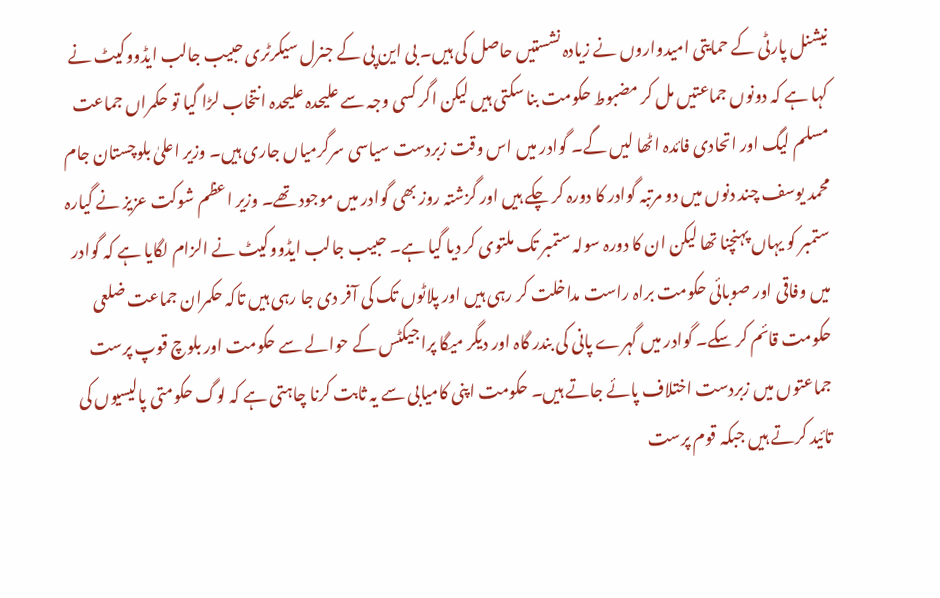نیشنل پارٹی کے حمایتی امیدواروں نے زیادہ نشستیں حاصل کی ہیں۔ بی این پی کے جنرل سیکرٹری حبیب جالب ایڈووکیٹ نے کہا ہے کہ دونوں جماعتیں مل کر مضبوط حکومت بنا سکتی ہیں لیکن اگر کسی وجہ سے علیحدہ علیحدہ انتخاب لڑا گیا تو حکمراں جماعت مسلم لیگ اور اتحادی فائدہ اٹھا لیں گے۔ گوادر میں اس وقت زبردست سیاسی سرگرمیاں جاری ہیں۔ وزیر اعلیٰ بلوچستان جام محمد یوسف چند دنوں میں دو مرتبہ گوادر کا دورہ کر چکے ہیں اور گزشتہ روز بھی گوادر میں موجود تھے۔ وزیر اعظم شوکت عزیز نے گیارہ ستمبر کو یہاں پہنچنا تھا لیکن ان کا دورہ سولہ ستمبر تک ملتوی کر دیا گیا ہے۔ حبیب جالب ایڈووکیٹ نے الزام لگایا ہے کہ گوادر میں وفاقی اور صوبائی حکومت براہ راست مداخلت کر رہی ہیں اور پلاٹوں تک کی آفر دی جا رہی ہیں تاکہ حکمران جماعت ضلعی حکومت قائم کر سکے۔ گوادر میں گہرے پانی کی بندر گاہ اور دیگر میگا پراجیکٹس کے حوالے سے حکومت اور بلوچ قوپ پرست جماعتوں میں زبردست اختلاف پائے جاتے ہیں۔ حکومت اپنی کامیابی سے یہ ثابت کرنا چاہتی ہے کہ لوگ حکومتی پالیسیوں کی تائید کرتے ہیں جبکہ قوم پرست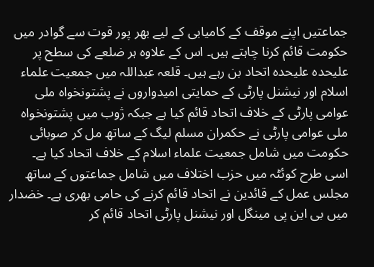جماعتیں اپنے موقف کے کامیابی کے لیے بھر پور قوت سے گوادر میں حکومت قائم کرنا چاہتے ہیں۔ اس کے علاوہ ہر ضلعے کی سطح پر علیحدہ علیحدہ اتحاد بن رہے ہیں۔ قلعہ عبداللہ میں جمعیت علماء اسلام اور نیشنل پارٹی کے حمایتی امیدواروں نے پشتونخواہ ملی عوامی پارٹی کے خلاف اتحاد قائم کیا ہے جبکہ ژوب میں پشتونخواہ ملی عوامی پارٹی نے حکمران مسلم لیگ کے ساتھ مل کر صوبائی حکومت میں شامل جمعیت علماء اسلام کے خلاف اتحاد کیا ہے۔ اسی طرح کوئٹہ میں حزب اختلاف میں شامل جماعتوں کے ساتھ مجلس عمل کے قائدین نے اتحاد قائم کرنے کی حامی بھری ہے۔ خضدار میں بی این پی مینگل اور نیشنل پارٹی اتحاد قائم کر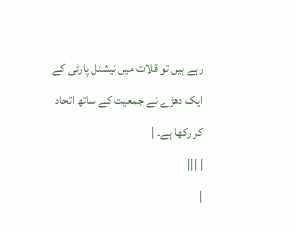رہے ہیں تو قلات میں نیشنل پارٹی کے ایک دھڑے نے جمعیت کے ساتھ اتحاد کر رکھا ہے۔ |
| |||
|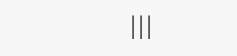|||